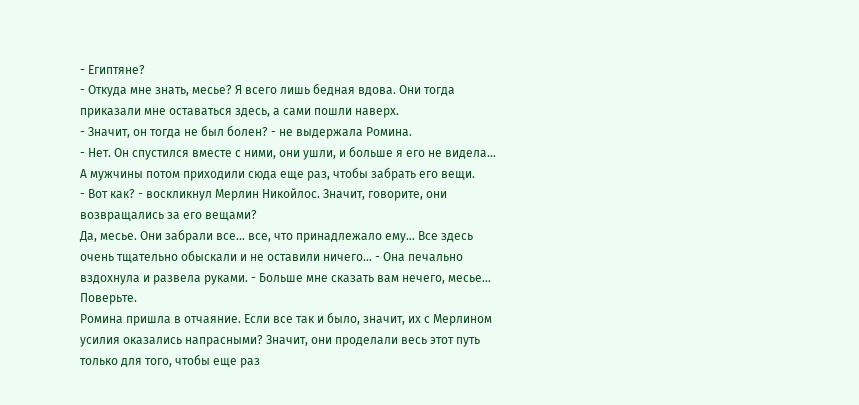- Египтяне?
- Откуда мне знать, месье? Я всего лишь бедная вдова. Они тогда приказали мне оставаться здесь, а сами пошли наверх.
- Значит, он тогда не был болен? - не выдержала Ромина.
- Нет. Он спустился вместе с ними, они ушли, и больше я его не видела… А мужчины потом приходили сюда еще раз, чтобы забрать его вещи.
- Вот как? - воскликнул Мерлин Никойлос. Значит, говорите, они возвращались за его вещами?
Да, месье. Они забрали все… все, что принадлежало ему… Все здесь очень тщательно обыскали и не оставили ничего… - Она печально вздохнула и развела руками. - Больше мне сказать вам нечего, месье… Поверьте.
Ромина пришла в отчаяние. Если все так и было, значит, их с Мерлином усилия оказались напрасными? Значит, они проделали весь этот путь только для того, чтобы еще раз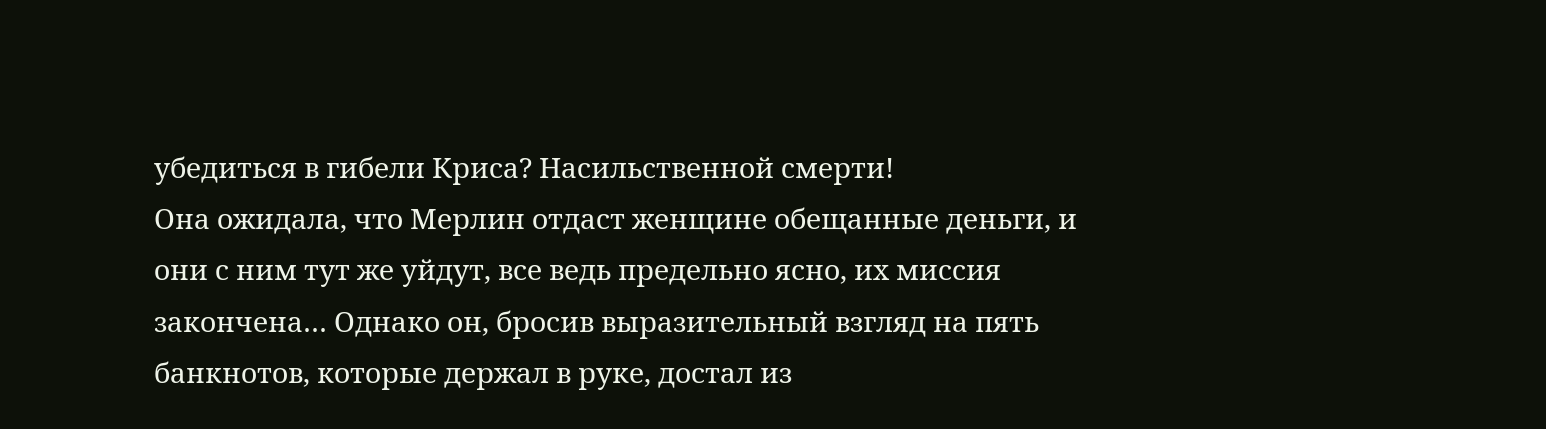убедиться в гибели Криса? Насильственной смерти!
Она ожидала, что Мерлин отдаст женщине обещанные деньги, и они с ним тут же уйдут, все ведь предельно ясно, их миссия закончена… Однако он, бросив выразительный взгляд на пять банкнотов, которые держал в руке, достал из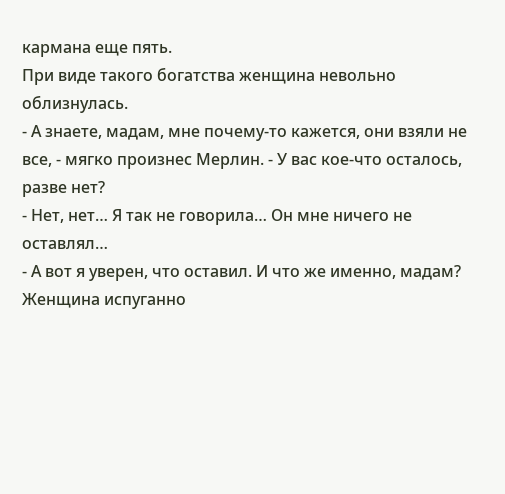кармана еще пять.
При виде такого богатства женщина невольно облизнулась.
- А знаете, мадам, мне почему-то кажется, они взяли не все, - мягко произнес Мерлин. - У вас кое-что осталось, разве нет?
- Нет, нет… Я так не говорила… Он мне ничего не оставлял…
- А вот я уверен, что оставил. И что же именно, мадам?
Женщина испуганно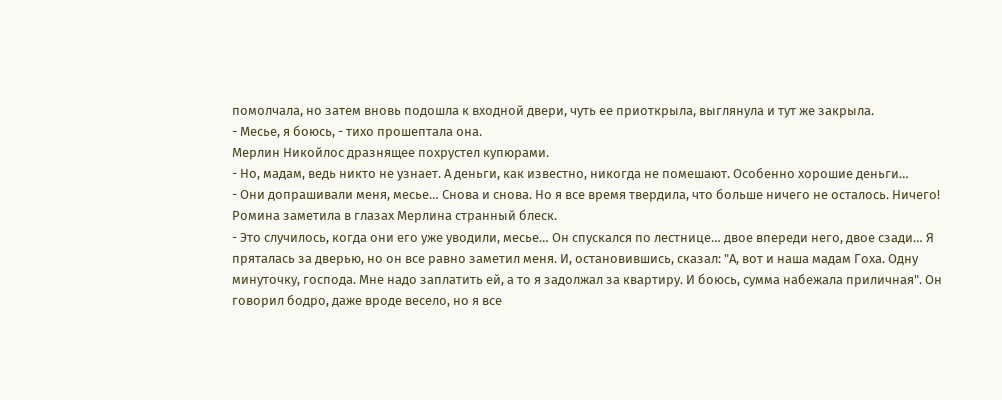помолчала, но затем вновь подошла к входной двери, чуть ее приоткрыла, выглянула и тут же закрыла.
- Месье, я боюсь, - тихо прошептала она.
Мерлин Никойлос дразнящее похрустел купюрами.
- Но, мадам, ведь никто не узнает. А деньги, как известно, никогда не помешают. Особенно хорошие деньги…
- Они допрашивали меня, месье… Снова и снова. Но я все время твердила, что больше ничего не осталось. Ничего!
Ромина заметила в глазах Мерлина странный блеск.
- Это случилось, когда они его уже уводили, месье… Он спускался по лестнице… двое впереди него, двое сзади… Я пряталась за дверью, но он все равно заметил меня. И, остановившись, сказал: "А, вот и наша мадам Гоха. Одну минуточку, господа. Мне надо заплатить ей, а то я задолжал за квартиру. И боюсь, сумма набежала приличная". Он говорил бодро, даже вроде весело, но я все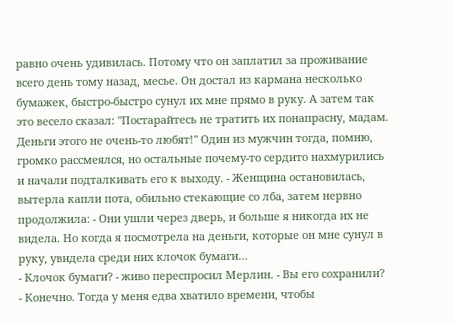равно очень удивилась. Потому что он заплатил за проживание всего день тому назад, месье. Он достал из кармана несколько бумажек, быстро-быстро сунул их мне прямо в руку. А затем так это весело сказал: "Постарайтесь не тратить их понапрасну, мадам. Деньги этого не очень-то любят!" Один из мужчин тогда, помню, громко рассмеялся, но остальные почему-то сердито нахмурились и начали подталкивать его к выходу. - Женщина остановилась, вытерла капли пота, обильно стекающие со лба, затем нервно продолжила: - Они ушли через дверь, и больше я никогда их не видела. Но когда я посмотрела на деньги, которые он мне сунул в руку, увидела среди них клочок бумаги…
- Клочок бумаги? - живо переспросил Мерлин. - Вы его сохранили?
- Конечно. Тогда у меня едва хватило времени, чтобы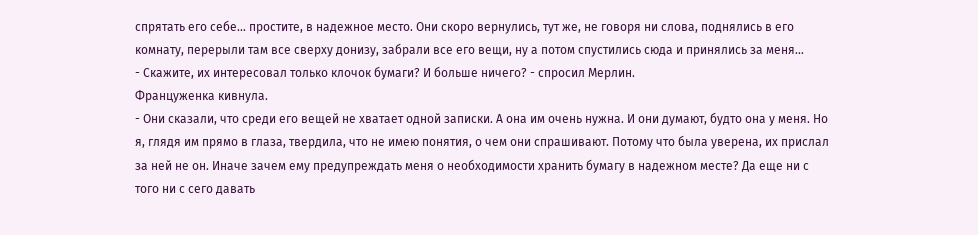спрятать его себе… простите, в надежное место. Они скоро вернулись, тут же, не говоря ни слова, поднялись в его комнату, перерыли там все сверху донизу, забрали все его вещи, ну а потом спустились сюда и принялись за меня…
- Скажите, их интересовал только клочок бумаги? И больше ничего? - спросил Мерлин.
Француженка кивнула.
- Они сказали, что среди его вещей не хватает одной записки. А она им очень нужна. И они думают, будто она у меня. Но я, глядя им прямо в глаза, твердила, что не имею понятия, о чем они спрашивают. Потому что была уверена, их прислал за ней не он. Иначе зачем ему предупреждать меня о необходимости хранить бумагу в надежном месте? Да еще ни с того ни с сего давать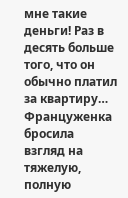мне такие деньги! Раз в десять больше того, что он обычно платил за квартиру…
Француженка бросила взгляд на тяжелую, полную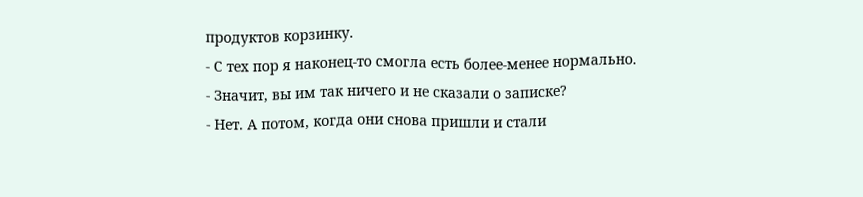продуктов корзинку.
- С тех пор я наконец-то смогла есть более-менее нормально.
- Значит, вы им так ничего и не сказали о записке?
- Нет. А потом, когда они снова пришли и стали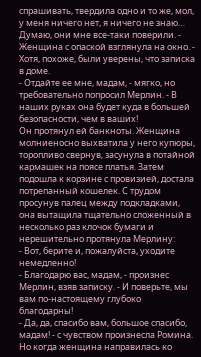спрашивать, твердила одно и то же, мол, у меня ничего нет, я ничего не знаю… Думаю, они мне все-таки поверили. - Женщина с опаской взглянула на окно. - Хотя, похоже, были уверены, что записка в доме.
- Отдайте ее мне, мадам, - мягко, но требовательно попросил Мерлин. - В наших руках она будет куда в большей безопасности, чем в ваших!
Он протянул ей банкноты. Женщина молниеносно выхватила у него купюры, торопливо свернув, засунула в потайной кармашек на поясе платья. Затем подошла к корзине с провизией, достала потрепанный кошелек. С трудом просунув палец между подкладками, она вытащила тщательно сложенный в несколько раз клочок бумаги и нерешительно протянула Мерлину:
- Вот, берите и, пожалуйста, уходите немедленно!
- Благодарю вас, мадам, - произнес Мерлин, взяв записку. - И поверьте, мы вам по-настоящему глубоко благодарны!
- Да, да, спасибо вам, большое спасибо, мадам! - с чувством произнесла Ромина.
Но когда женщина направилась ко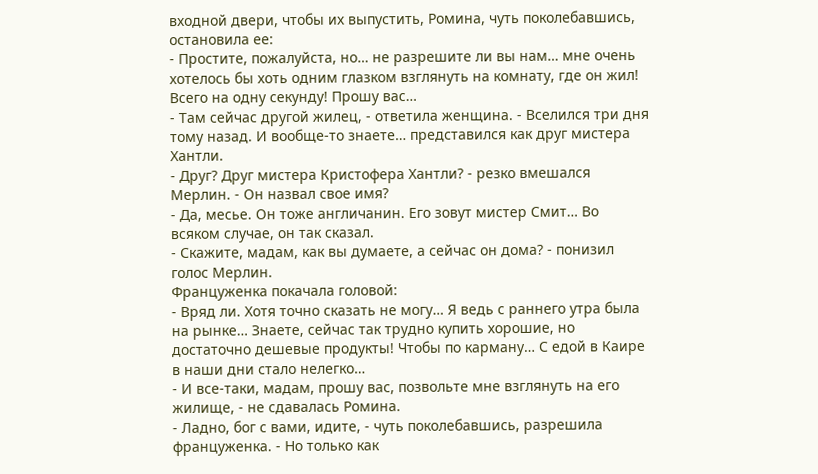входной двери, чтобы их выпустить, Ромина, чуть поколебавшись, остановила ее:
- Простите, пожалуйста, но… не разрешите ли вы нам… мне очень хотелось бы хоть одним глазком взглянуть на комнату, где он жил! Всего на одну секунду! Прошу вас…
- Там сейчас другой жилец, - ответила женщина. - Вселился три дня тому назад. И вообще-то знаете… представился как друг мистера Хантли.
- Друг? Друг мистера Кристофера Хантли? - резко вмешался Мерлин. - Он назвал свое имя?
- Да, месье. Он тоже англичанин. Его зовут мистер Смит… Во всяком случае, он так сказал.
- Скажите, мадам, как вы думаете, а сейчас он дома? - понизил голос Мерлин.
Француженка покачала головой:
- Вряд ли. Хотя точно сказать не могу… Я ведь с раннего утра была на рынке… Знаете, сейчас так трудно купить хорошие, но достаточно дешевые продукты! Чтобы по карману… С едой в Каире в наши дни стало нелегко…
- И все-таки, мадам, прошу вас, позвольте мне взглянуть на его жилище, - не сдавалась Ромина.
- Ладно, бог с вами, идите, - чуть поколебавшись, разрешила француженка. - Но только как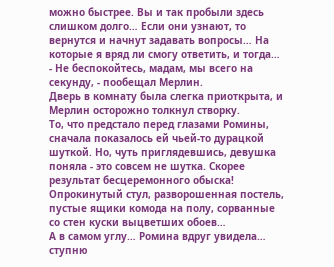можно быстрее. Вы и так пробыли здесь слишком долго… Если они узнают, то вернутся и начнут задавать вопросы… На которые я вряд ли смогу ответить, и тогда…
- Не беспокойтесь, мадам, мы всего на секунду, - пообещал Мерлин.
Дверь в комнату была слегка приоткрыта, и Мерлин осторожно толкнул створку.
То, что предстало перед глазами Ромины, сначала показалось ей чьей-то дурацкой шуткой. Но, чуть приглядевшись, девушка поняла - это совсем не шутка. Скорее результат бесцеремонного обыска!
Опрокинутый стул, разворошенная постель, пустые ящики комода на полу, сорванные со стен куски выцветших обоев…
А в самом углу… Ромина вдруг увидела… ступню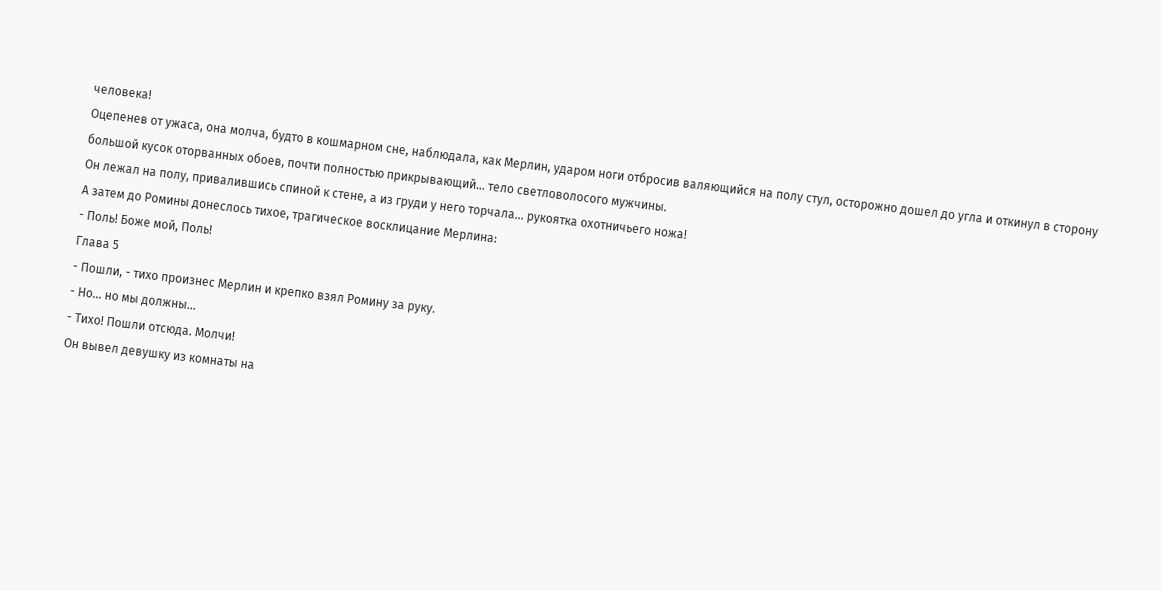человека!
Оцепенев от ужаса, она молча, будто в кошмарном сне, наблюдала, как Мерлин, ударом ноги отбросив валяющийся на полу стул, осторожно дошел до угла и откинул в сторону большой кусок оторванных обоев, почти полностью прикрывающий… тело светловолосого мужчины.
Он лежал на полу, привалившись спиной к стене, а из груди у него торчала… рукоятка охотничьего ножа!
А затем до Ромины донеслось тихое, трагическое восклицание Мерлина:
- Поль! Боже мой, Поль!
Глава 5
- Пошли, - тихо произнес Мерлин и крепко взял Ромину за руку.
- Но… но мы должны…
- Тихо! Пошли отсюда. Молчи!
Он вывел девушку из комнаты на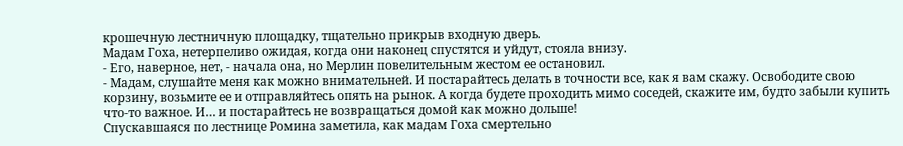крошечную лестничную площадку, тщательно прикрыв входную дверь.
Мадам Гоха, нетерпеливо ожидая, когда они наконец спустятся и уйдут, стояла внизу.
- Его, наверное, нет, - начала она, но Мерлин повелительным жестом ее остановил.
- Мадам, слушайте меня как можно внимательней. И постарайтесь делать в точности все, как я вам скажу. Освободите свою корзину, возьмите ее и отправляйтесь опять на рынок. А когда будете проходить мимо соседей, скажите им, будто забыли купить что-то важное. И… и постарайтесь не возвращаться домой как можно дольше!
Спускавшаяся по лестнице Ромина заметила, как мадам Гоха смертельно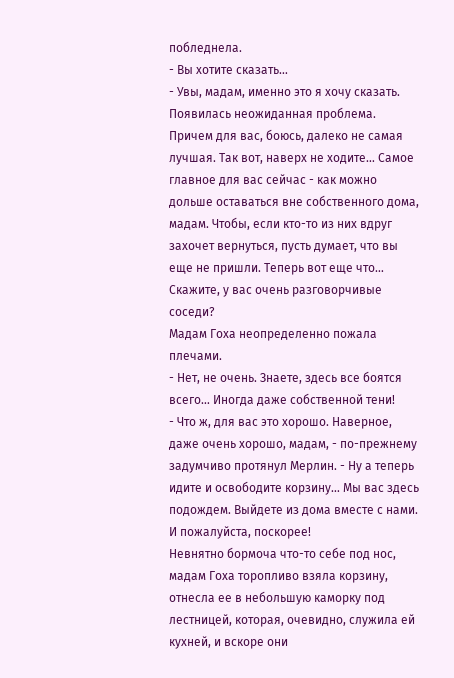побледнела.
- Вы хотите сказать…
- Увы, мадам, именно это я хочу сказать. Появилась неожиданная проблема. Причем для вас, боюсь, далеко не самая лучшая. Так вот, наверх не ходите… Самое главное для вас сейчас - как можно дольше оставаться вне собственного дома, мадам. Чтобы, если кто-то из них вдруг захочет вернуться, пусть думает, что вы еще не пришли. Теперь вот еще что… Скажите, у вас очень разговорчивые соседи?
Мадам Гоха неопределенно пожала плечами.
- Нет, не очень. Знаете, здесь все боятся всего… Иногда даже собственной тени!
- Что ж, для вас это хорошо. Наверное, даже очень хорошо, мадам, - по-прежнему задумчиво протянул Мерлин. - Ну а теперь идите и освободите корзину… Мы вас здесь подождем. Выйдете из дома вместе с нами. И пожалуйста, поскорее!
Невнятно бормоча что-то себе под нос, мадам Гоха торопливо взяла корзину, отнесла ее в небольшую каморку под лестницей, которая, очевидно, служила ей кухней, и вскоре они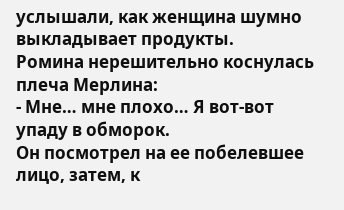услышали, как женщина шумно выкладывает продукты.
Ромина нерешительно коснулась плеча Мерлина:
- Мне… мне плохо… Я вот-вот упаду в обморок.
Он посмотрел на ее побелевшее лицо, затем, к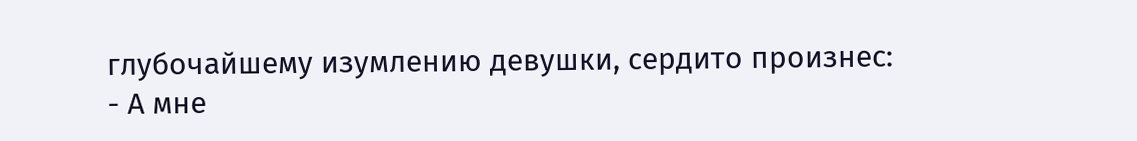глубочайшему изумлению девушки, сердито произнес:
- А мне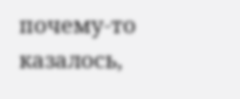почему-то казалось,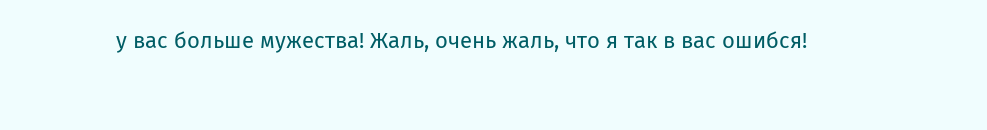у вас больше мужества! Жаль, очень жаль, что я так в вас ошибся!